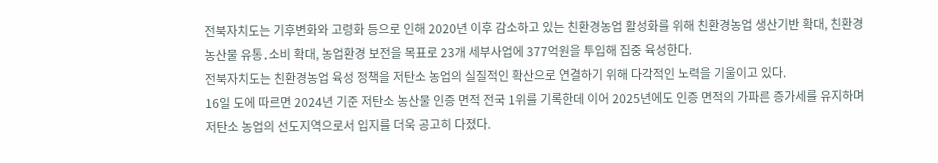전북자치도는 기후변화와 고령화 등으로 인해 2020년 이후 감소하고 있는 친환경농업 활성화를 위해 친환경농업 생산기반 확대, 친환경농산물 유통․소비 확대, 농업환경 보전을 목표로 23개 세부사업에 377억원을 투입해 집중 육성한다.
전북자치도는 친환경농업 육성 정책을 저탄소 농업의 실질적인 확산으로 연결하기 위해 다각적인 노력을 기울이고 있다.
16일 도에 따르면 2024년 기준 저탄소 농산물 인증 면적 전국 1위를 기록한데 이어 2025년에도 인증 면적의 가파른 증가세를 유지하며 저탄소 농업의 선도지역으로서 입지를 더욱 공고히 다졌다.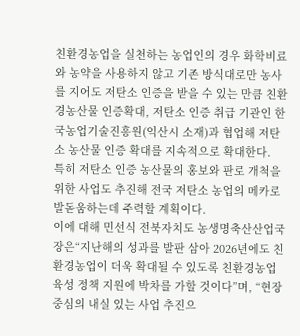친환경농업을 실천하는 농업인의 경우 화학비료와 농약을 사용하지 않고 기존 방식대로만 농사를 지어도 저탄소 인증을 받을 수 있는 만큼 친환경농산물 인증확대, 저탄소 인증 취급 기관인 한국농업기술진흥원(익산시 소재)과 협업해 저탄소 농산물 인증 확대를 지속적으로 확대한다.
특히 저탄소 인증 농산물의 홍보와 판로 개척을 위한 사업도 추진해 전국 저탄소 농업의 메카로 발돋움하는데 주력할 계획이다.
이에 대해 민선식 전북자치도 농생명축산산업국장은“지난해의 성과를 발판 삼아 2026년에도 친환경농업이 더욱 확대될 수 있도록 친환경농업 육성 정책 지원에 박차를 가할 것이다”며, “현장 중심의 내실 있는 사업 추진으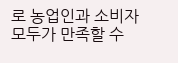로 농업인과 소비자 모두가 만족할 수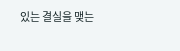있는 결실을 맺는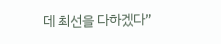데 최선을 다하겠다”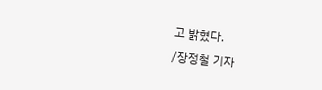고 밝혔다.
/장정철 기자